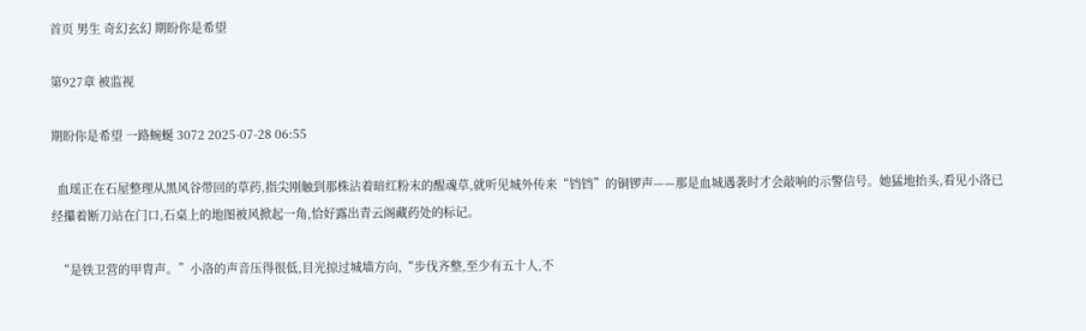首页 男生 奇幻玄幻 期盼你是希望

第927章 被监视

期盼你是希望 一路蜿蜒 3072 2025-07-28 06:55

  血瑶正在石屋整理从黑风谷带回的草药,指尖刚触到那株沾着暗红粉末的醒魂草,就听见城外传来“铛铛”的铜锣声——那是血城遇袭时才会敲响的示警信号。她猛地抬头,看见小洛已经攥着断刀站在门口,石桌上的地图被风掀起一角,恰好露出青云阁藏药处的标记。

  “是铁卫营的甲胄声。”小洛的声音压得很低,目光掠过城墙方向,“步伐齐整,至少有五十人,不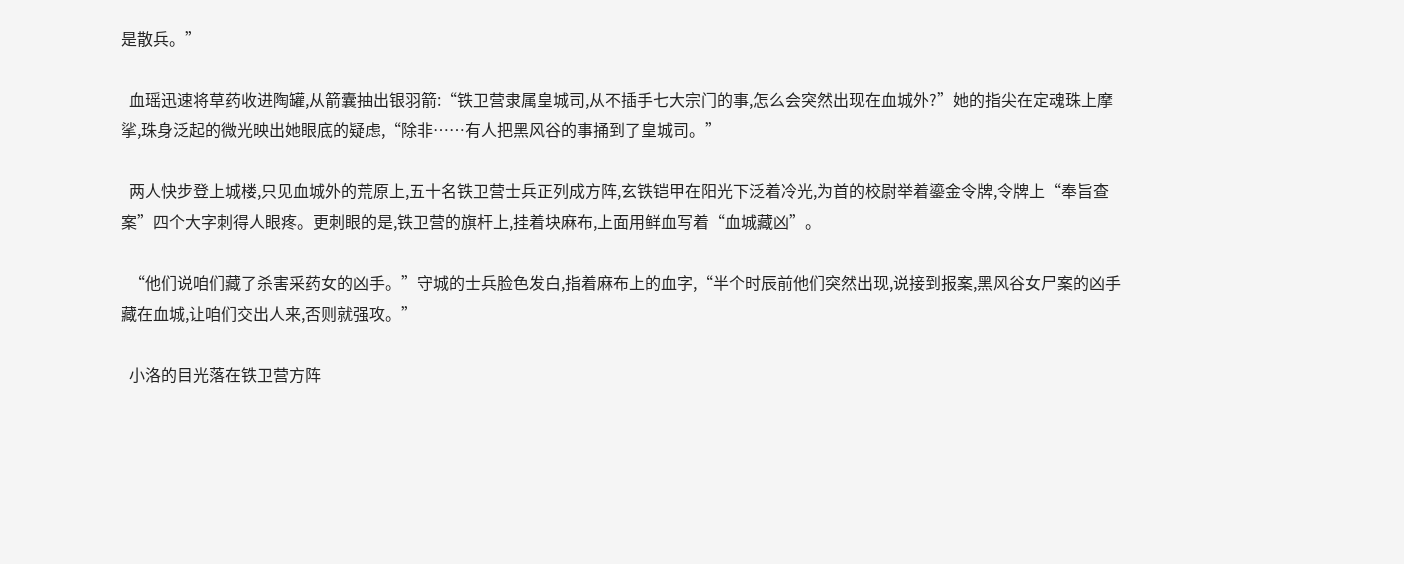是散兵。”

  血瑶迅速将草药收进陶罐,从箭囊抽出银羽箭:“铁卫营隶属皇城司,从不插手七大宗门的事,怎么会突然出现在血城外?”她的指尖在定魂珠上摩挲,珠身泛起的微光映出她眼底的疑虑,“除非……有人把黑风谷的事捅到了皇城司。”

  两人快步登上城楼,只见血城外的荒原上,五十名铁卫营士兵正列成方阵,玄铁铠甲在阳光下泛着冷光,为首的校尉举着鎏金令牌,令牌上“奉旨查案”四个大字刺得人眼疼。更刺眼的是,铁卫营的旗杆上,挂着块麻布,上面用鲜血写着“血城藏凶”。

  “他们说咱们藏了杀害采药女的凶手。”守城的士兵脸色发白,指着麻布上的血字,“半个时辰前他们突然出现,说接到报案,黑风谷女尸案的凶手藏在血城,让咱们交出人来,否则就强攻。”

  小洛的目光落在铁卫营方阵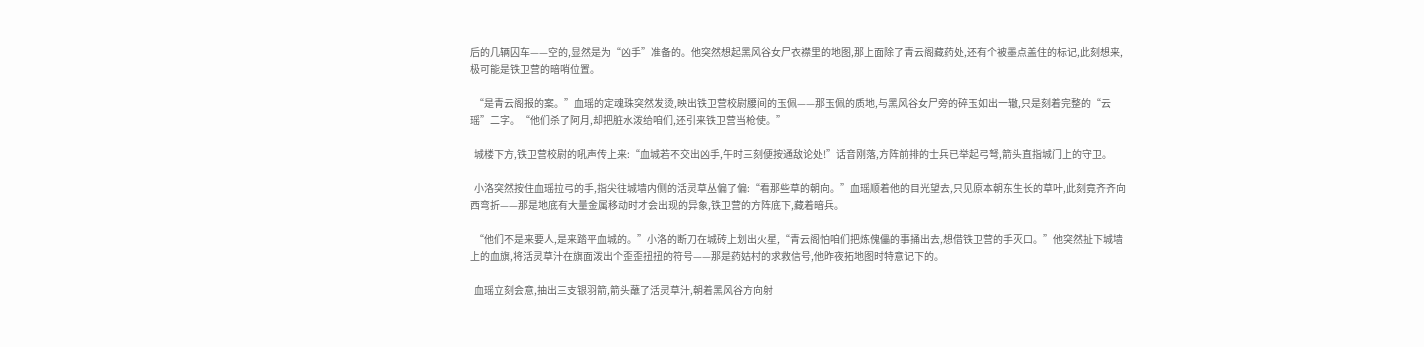后的几辆囚车——空的,显然是为“凶手”准备的。他突然想起黑风谷女尸衣襟里的地图,那上面除了青云阁藏药处,还有个被墨点盖住的标记,此刻想来,极可能是铁卫营的暗哨位置。

  “是青云阁报的案。”血瑶的定魂珠突然发烫,映出铁卫营校尉腰间的玉佩——那玉佩的质地,与黑风谷女尸旁的碎玉如出一辙,只是刻着完整的“云瑶”二字。“他们杀了阿月,却把脏水泼给咱们,还引来铁卫营当枪使。”

  城楼下方,铁卫营校尉的吼声传上来:“血城若不交出凶手,午时三刻便按通敌论处!”话音刚落,方阵前排的士兵已举起弓弩,箭头直指城门上的守卫。

  小洛突然按住血瑶拉弓的手,指尖往城墙内侧的活灵草丛偏了偏:“看那些草的朝向。”血瑶顺着他的目光望去,只见原本朝东生长的草叶,此刻竟齐齐向西弯折——那是地底有大量金属移动时才会出现的异象,铁卫营的方阵底下,藏着暗兵。

  “他们不是来要人,是来踏平血城的。”小洛的断刀在城砖上划出火星,“青云阁怕咱们把炼傀儡的事捅出去,想借铁卫营的手灭口。”他突然扯下城墙上的血旗,将活灵草汁在旗面泼出个歪歪扭扭的符号——那是药姑村的求救信号,他昨夜拓地图时特意记下的。

  血瑶立刻会意,抽出三支银羽箭,箭头蘸了活灵草汁,朝着黑风谷方向射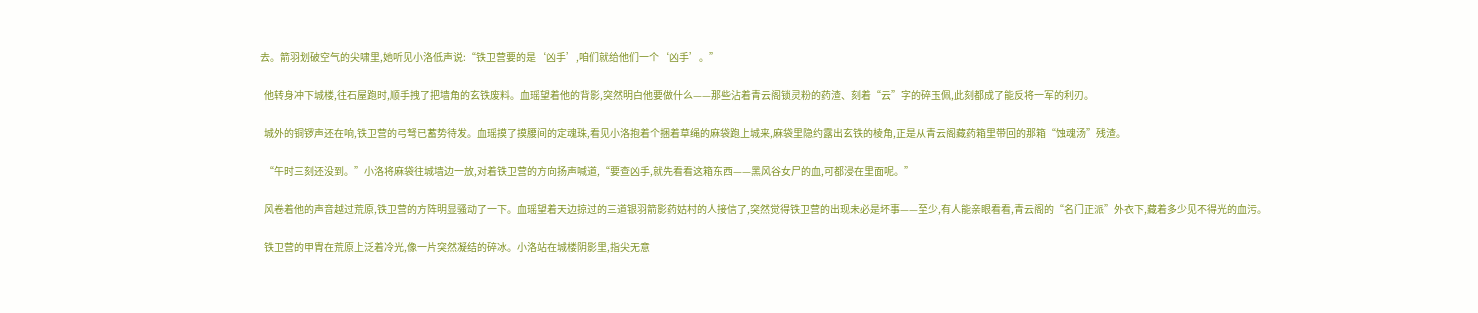去。箭羽划破空气的尖啸里,她听见小洛低声说:“铁卫营要的是‘凶手’,咱们就给他们一个‘凶手’。”

  他转身冲下城楼,往石屋跑时,顺手拽了把墙角的玄铁废料。血瑶望着他的背影,突然明白他要做什么——那些沾着青云阁锁灵粉的药渣、刻着“云”字的碎玉佩,此刻都成了能反将一军的利刃。

  城外的铜锣声还在响,铁卫营的弓弩已蓄势待发。血瑶摸了摸腰间的定魂珠,看见小洛抱着个捆着草绳的麻袋跑上城来,麻袋里隐约露出玄铁的棱角,正是从青云阁藏药箱里带回的那箱“蚀魂汤”残渣。

  “午时三刻还没到。”小洛将麻袋往城墙边一放,对着铁卫营的方向扬声喊道,“要查凶手,就先看看这箱东西——黑风谷女尸的血,可都浸在里面呢。”

  风卷着他的声音越过荒原,铁卫营的方阵明显骚动了一下。血瑶望着天边掠过的三道银羽箭影药姑村的人接信了,突然觉得铁卫营的出现未必是坏事——至少,有人能亲眼看看,青云阁的“名门正派”外衣下,藏着多少见不得光的血污。

  铁卫营的甲胄在荒原上泛着冷光,像一片突然凝结的碎冰。小洛站在城楼阴影里,指尖无意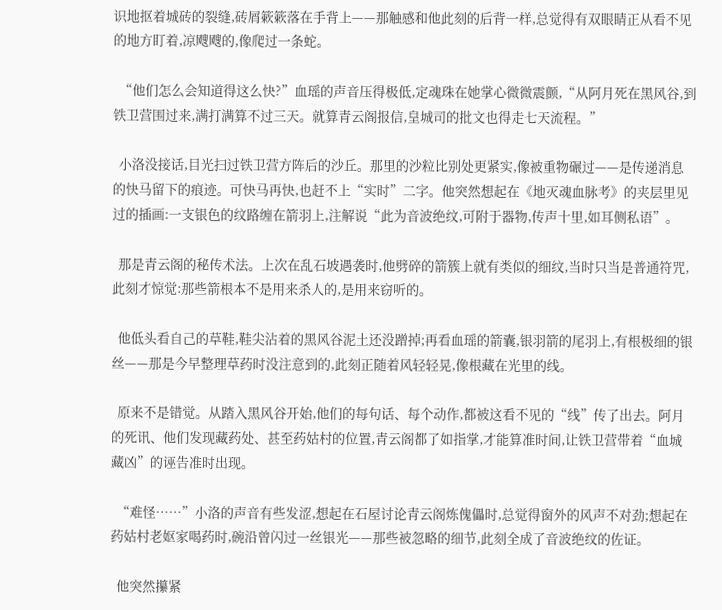识地抠着城砖的裂缝,砖屑簌簌落在手背上——那触感和他此刻的后背一样,总觉得有双眼睛正从看不见的地方盯着,凉飕飕的,像爬过一条蛇。

  “他们怎么会知道得这么快?”血瑶的声音压得极低,定魂珠在她掌心微微震颤,“从阿月死在黑风谷,到铁卫营围过来,满打满算不过三天。就算青云阁报信,皇城司的批文也得走七天流程。”

  小洛没接话,目光扫过铁卫营方阵后的沙丘。那里的沙粒比别处更紧实,像被重物碾过——是传递消息的快马留下的痕迹。可快马再快,也赶不上“实时”二字。他突然想起在《地灭魂血脉考》的夹层里见过的插画:一支银色的纹路缠在箭羽上,注解说“此为音波绝纹,可附于器物,传声十里,如耳侧私语”。

  那是青云阁的秘传术法。上次在乱石坡遇袭时,他劈碎的箭簇上就有类似的细纹,当时只当是普通符咒,此刻才惊觉:那些箭根本不是用来杀人的,是用来窃听的。

  他低头看自己的草鞋,鞋尖沾着的黑风谷泥土还没蹭掉;再看血瑶的箭囊,银羽箭的尾羽上,有根极细的银丝——那是今早整理草药时没注意到的,此刻正随着风轻轻晃,像根藏在光里的线。

  原来不是错觉。从踏入黑风谷开始,他们的每句话、每个动作,都被这看不见的“线”传了出去。阿月的死讯、他们发现藏药处、甚至药姑村的位置,青云阁都了如指掌,才能算准时间,让铁卫营带着“血城藏凶”的诬告准时出现。

  “难怪……”小洛的声音有些发涩,想起在石屋讨论青云阁炼傀儡时,总觉得窗外的风声不对劲;想起在药姑村老妪家喝药时,碗沿曾闪过一丝银光——那些被忽略的细节,此刻全成了音波绝纹的佐证。

  他突然攥紧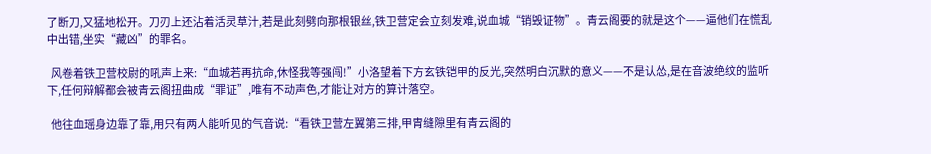了断刀,又猛地松开。刀刃上还沾着活灵草汁,若是此刻劈向那根银丝,铁卫营定会立刻发难,说血城“销毁证物”。青云阁要的就是这个——逼他们在慌乱中出错,坐实“藏凶”的罪名。

  风卷着铁卫营校尉的吼声上来:“血城若再抗命,休怪我等强闯!”小洛望着下方玄铁铠甲的反光,突然明白沉默的意义——不是认怂,是在音波绝纹的监听下,任何辩解都会被青云阁扭曲成“罪证”,唯有不动声色,才能让对方的算计落空。

  他往血瑶身边靠了靠,用只有两人能听见的气音说:“看铁卫营左翼第三排,甲胄缝隙里有青云阁的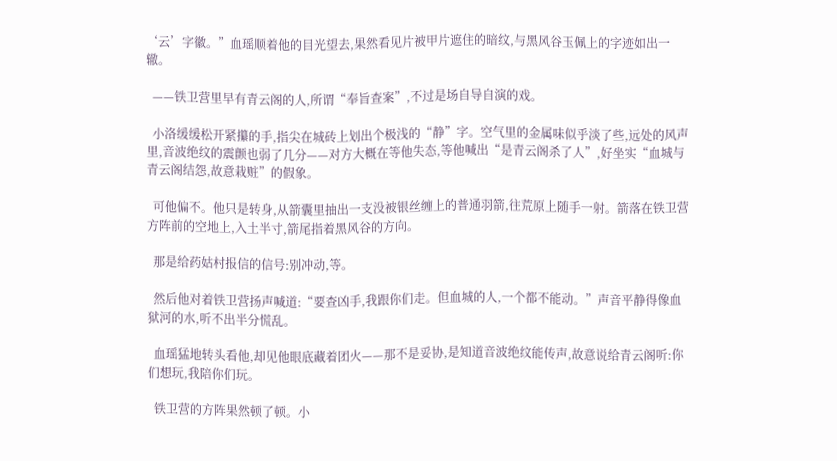‘云’字徽。”血瑶顺着他的目光望去,果然看见片被甲片遮住的暗纹,与黑风谷玉佩上的字迹如出一辙。

  ——铁卫营里早有青云阁的人,所谓“奉旨查案”,不过是场自导自演的戏。

  小洛缓缓松开紧攥的手,指尖在城砖上划出个极浅的“静”字。空气里的金属味似乎淡了些,远处的风声里,音波绝纹的震颤也弱了几分——对方大概在等他失态,等他喊出“是青云阁杀了人”,好坐实“血城与青云阁结怨,故意栽赃”的假象。

  可他偏不。他只是转身,从箭囊里抽出一支没被银丝缠上的普通羽箭,往荒原上随手一射。箭落在铁卫营方阵前的空地上,入土半寸,箭尾指着黑风谷的方向。

  那是给药姑村报信的信号:别冲动,等。

  然后他对着铁卫营扬声喊道:“要查凶手,我跟你们走。但血城的人,一个都不能动。”声音平静得像血狱河的水,听不出半分慌乱。

  血瑶猛地转头看他,却见他眼底藏着团火——那不是妥协,是知道音波绝纹能传声,故意说给青云阁听:你们想玩,我陪你们玩。

  铁卫营的方阵果然顿了顿。小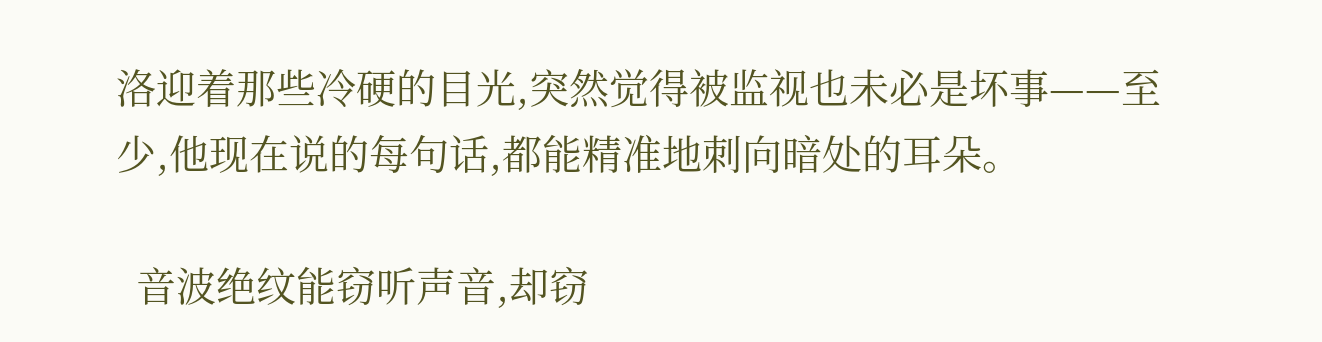洛迎着那些冷硬的目光,突然觉得被监视也未必是坏事——至少,他现在说的每句话,都能精准地刺向暗处的耳朵。

  音波绝纹能窃听声音,却窃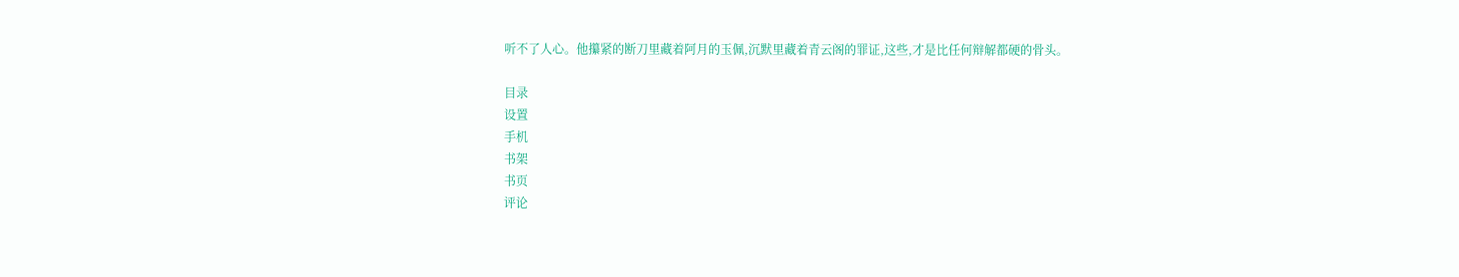听不了人心。他攥紧的断刀里藏着阿月的玉佩,沉默里藏着青云阁的罪证,这些,才是比任何辩解都硬的骨头。

目录
设置
手机
书架
书页
评论